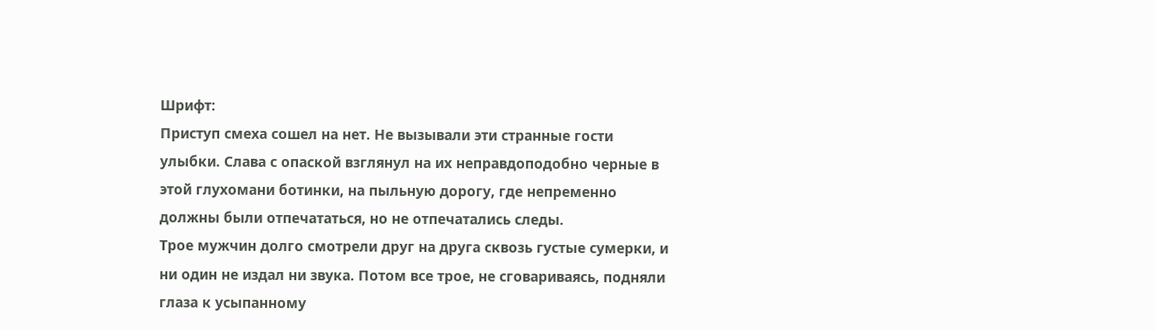Шрифт:
Приступ смеха сошел на нет. Не вызывали эти странные гости улыбки. Слава с опаской взглянул на их неправдоподобно черные в этой глухомани ботинки, на пыльную дорогу, где непременно должны были отпечататься, но не отпечатались следы.
Трое мужчин долго смотрели друг на друга сквозь густые сумерки, и ни один не издал ни звука. Потом все трое, не сговариваясь, подняли глаза к усыпанному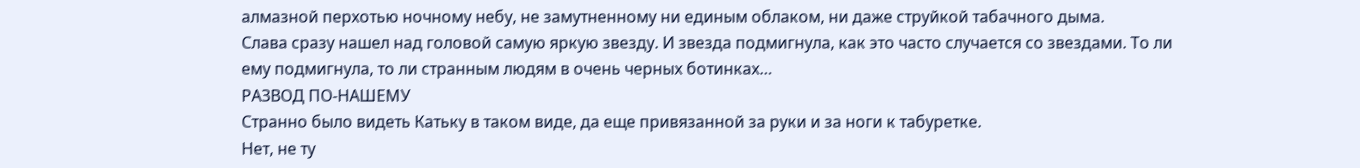алмазной перхотью ночному небу, не замутненному ни единым облаком, ни даже струйкой табачного дыма.
Слава сразу нашел над головой самую яркую звезду. И звезда подмигнула, как это часто случается со звездами. То ли ему подмигнула, то ли странным людям в очень черных ботинках…
РАЗВОД ПО-НАШЕМУ
Странно было видеть Катьку в таком виде, да еще привязанной за руки и за ноги к табуретке.
Нет, не ту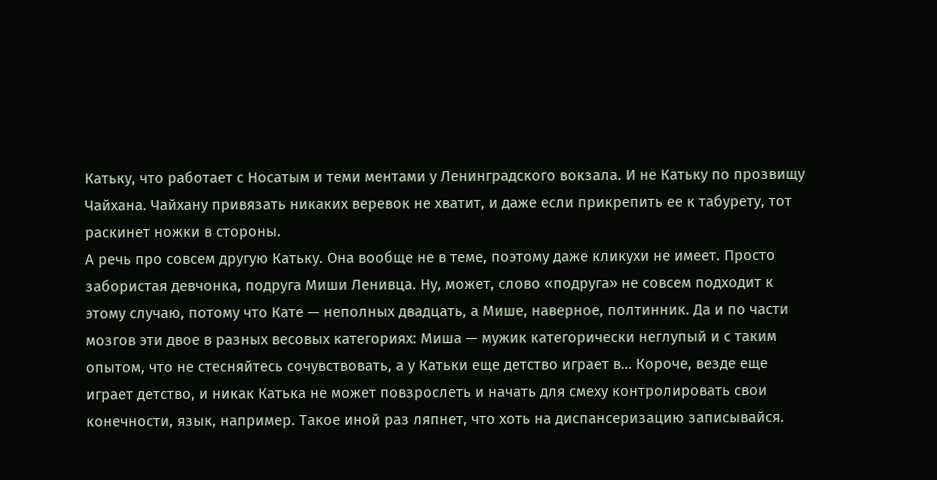Катьку, что работает с Носатым и теми ментами у Ленинградского вокзала. И не Катьку по прозвищу Чайхана. Чайхану привязать никаких веревок не хватит, и даже если прикрепить ее к табурету, тот раскинет ножки в стороны.
А речь про совсем другую Катьку. Она вообще не в теме, поэтому даже кликухи не имеет. Просто забористая девчонка, подруга Миши Ленивца. Ну, может, слово «подруга» не совсем подходит к этому случаю, потому что Кате — неполных двадцать, а Мише, наверное, полтинник. Да и по части мозгов эти двое в разных весовых категориях: Миша — мужик категорически неглупый и с таким опытом, что не стесняйтесь сочувствовать, а у Катьки еще детство играет в… Короче, везде еще играет детство, и никак Катька не может повзрослеть и начать для смеху контролировать свои конечности, язык, например. Такое иной раз ляпнет, что хоть на диспансеризацию записывайся.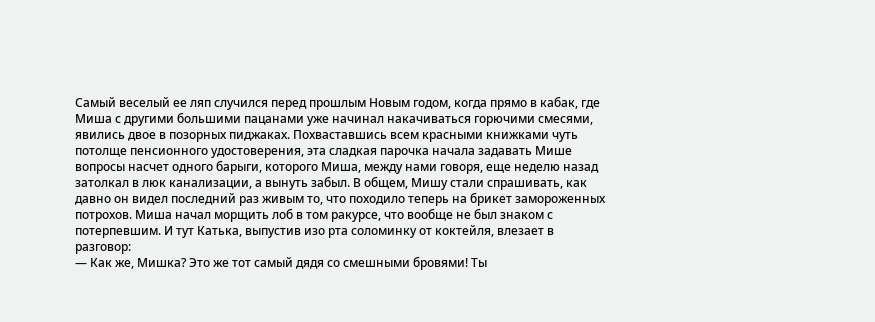Самый веселый ее ляп случился перед прошлым Новым годом, когда прямо в кабак, где Миша с другими большими пацанами уже начинал накачиваться горючими смесями, явились двое в позорных пиджаках. Похваставшись всем красными книжками чуть потолще пенсионного удостоверения, эта сладкая парочка начала задавать Мише вопросы насчет одного барыги, которого Миша, между нами говоря, еще неделю назад затолкал в люк канализации, а вынуть забыл. В общем, Мишу стали спрашивать, как давно он видел последний раз живым то, что походило теперь на брикет замороженных потрохов. Миша начал морщить лоб в том ракурсе, что вообще не был знаком с потерпевшим. И тут Катька, выпустив изо рта соломинку от коктейля, влезает в разговор:
— Как же, Мишка? Это же тот самый дядя со смешными бровями! Ты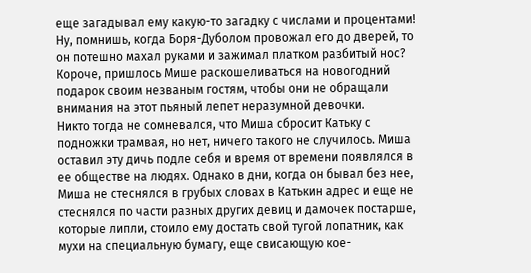еще загадывал ему какую-то загадку с числами и процентами! Ну, помнишь, когда Боря-Дуболом провожал его до дверей, то он потешно махал руками и зажимал платком разбитый нос?
Короче, пришлось Мише раскошеливаться на новогодний подарок своим незваным гостям, чтобы они не обращали внимания на этот пьяный лепет неразумной девочки.
Никто тогда не сомневался, что Миша сбросит Катьку с подножки трамвая, но нет, ничего такого не случилось. Миша оставил эту дичь подле себя и время от времени появлялся в ее обществе на людях. Однако в дни, когда он бывал без нее, Миша не стеснялся в грубых словах в Катькин адрес и еще не стеснялся по части разных других девиц и дамочек постарше, которые липли, стоило ему достать свой тугой лопатник, как мухи на специальную бумагу, еще свисающую кое-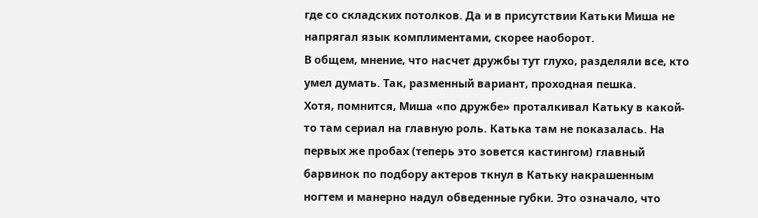где со складских потолков. Да и в присутствии Катьки Миша не напрягал язык комплиментами, скорее наоборот.
В общем, мнение, что насчет дружбы тут глухо, разделяли все, кто умел думать. Так, разменный вариант, проходная пешка.
Хотя, помнится, Миша «по дружбе» проталкивал Катьку в какой-то там сериал на главную роль. Катька там не показалась. На первых же пробах (теперь это зовется кастингом) главный барвинок по подбору актеров ткнул в Катьку накрашенным ногтем и манерно надул обведенные губки. Это означало, что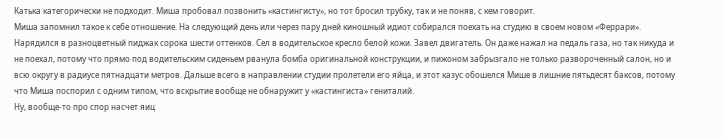Катька категорически не подходит. Миша пробовал позвонить «кастингисту», но тот бросил трубку, так и не поняв, с кем говорит.
Миша запомнил такое к себе отношение. На следующий день или через пару дней киношный идиот собирался поехать на студию в своем новом «Феррари». Нарядился в разноцветный пиджак сорока шести оттенков. Сел в водительское кресло белой кожи. Завел двигатель. Он даже нажал на педаль газа, но так никуда и не поехал, потому что прямо под водительским сиденьем рванула бомба оригинальной конструкции, и пижоном забрызгало не только развороченный салон, но и всю округу в радиусе пятнадцати метров. Дальше всего в направлении студии пролетели его яйца, и этот казус обошелся Мише в лишние пятьдесят баксов, потому что Миша поспорил с одним типом, что вскрытие вообще не обнаружит у «кастингиста» гениталий.
Ну, вообще-то про спор насчет яиц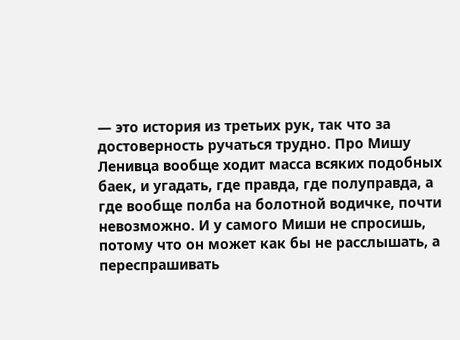— это история из третьих рук, так что за достоверность ручаться трудно. Про Мишу Ленивца вообще ходит масса всяких подобных баек, и угадать, где правда, где полуправда, а где вообще полба на болотной водичке, почти невозможно. И у самого Миши не спросишь, потому что он может как бы не расслышать, а переспрашивать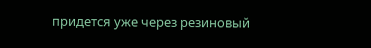придется уже через резиновый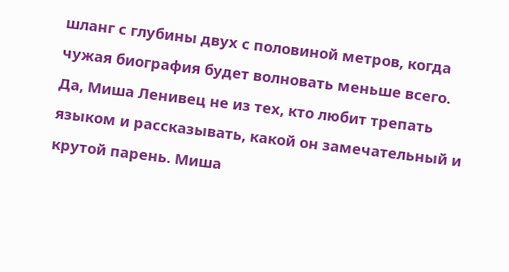шланг с глубины двух с половиной метров, когда чужая биография будет волновать меньше всего.
Да, Миша Ленивец не из тех, кто любит трепать языком и рассказывать, какой он замечательный и крутой парень. Миша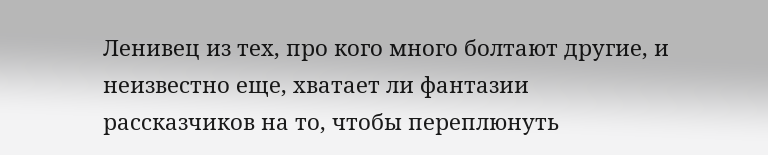Ленивец из тех, про кого много болтают другие, и неизвестно еще, хватает ли фантазии рассказчиков на то, чтобы переплюнуть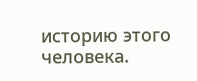историю этого человека.